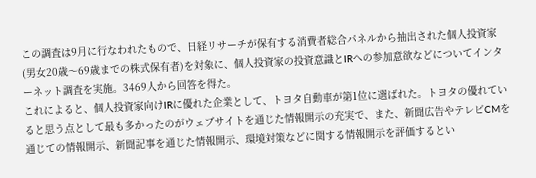この調査は9月に行なわれたもので、日経リサーチが保有する消費者総合パネルから抽出された個人投資家(男女20歳〜69歳までの株式保有者)を対象に、個人投資家の投資意識とIRへの参加意欲などについてインターネット調査を実施。3469人から回答を得た。
これによると、個人投資家向けIRに優れた企業として、トヨタ自動車が第1位に選ばれた。トヨタの優れていると思う点として最も多かったのがウェブサイトを通じた情報開示の充実で、また、新聞広告やテレビCMを通じての情報開示、新聞記事を通じた情報開示、環境対策などに関する情報開示を評価するとい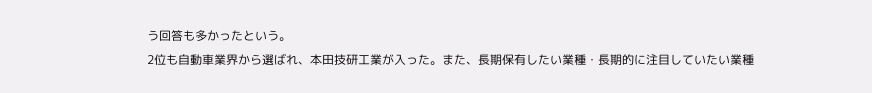う回答も多かったという。
2位も自動車業界から選ばれ、本田技研工業が入った。また、長期保有したい業種・長期的に注目していたい業種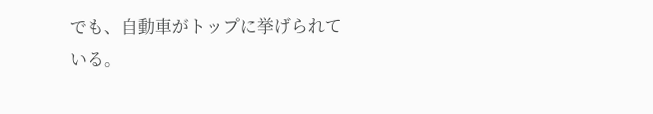でも、自動車がトップに挙げられている。